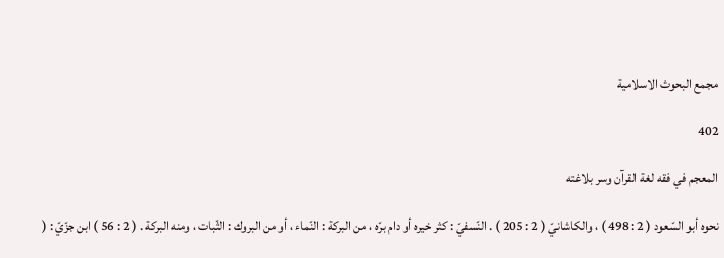مجمع البحوث الاسلامية

402

المعجم في فقه لغة القرآن وسر بلاغته

نحوه أبو السّعود ( 2 : 498 ) ، والكاشانيّ ( 2 : 205 ) . النّسفيّ : كثر خيره أو دام برّه ، من البركة : النّماء ، أو من البروك : الثّبات ، ومنه البركة . ( 2 : 56 ) ابن جزّيّ : (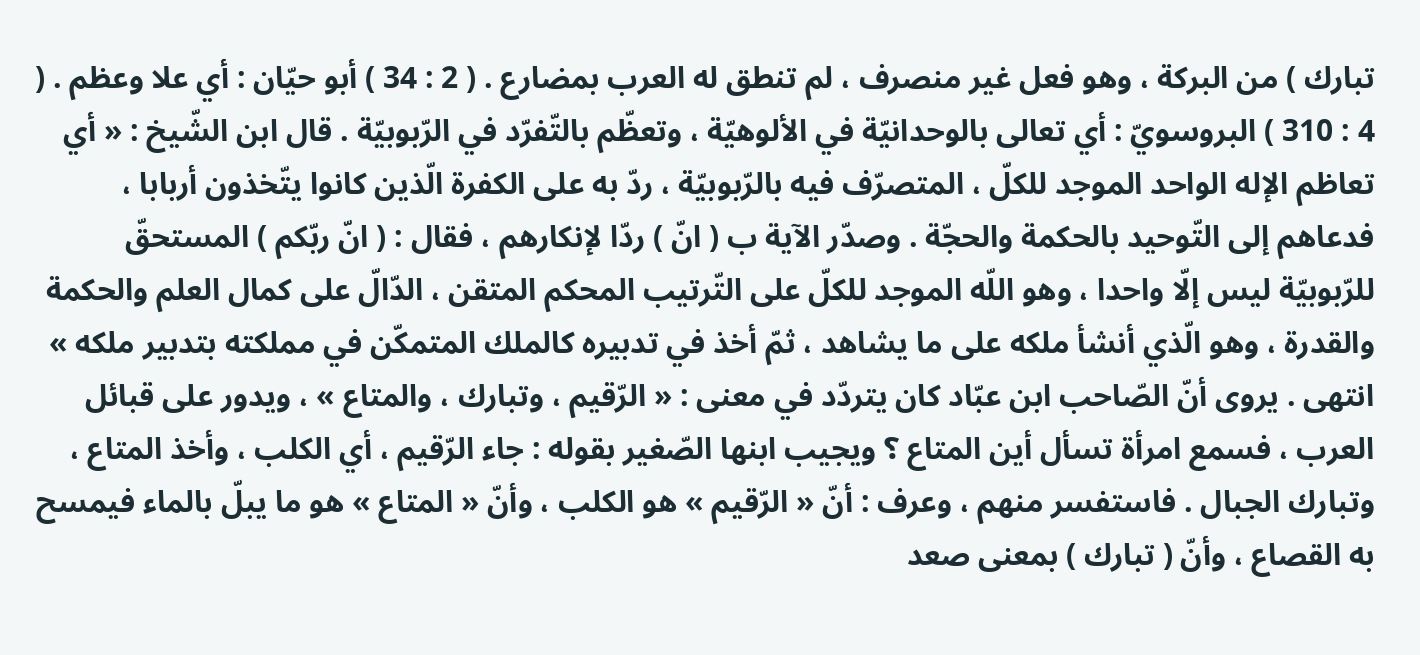تبارك ) من البركة ، وهو فعل غير منصرف ، لم تنطق له العرب بمضارع . ( 2 : 34 ) أبو حيّان : أي علا وعظم . ( 4 : 310 ) البروسويّ : أي تعالى بالوحدانيّة في الألوهيّة ، وتعظّم بالتّفرّد في الرّبوبيّة . قال ابن الشّيخ : « أي تعاظم الإله الواحد الموجد للكلّ ، المتصرّف فيه بالرّبوبيّة ، ردّ به على الكفرة الّذين كانوا يتّخذون أربابا ، فدعاهم إلى التّوحيد بالحكمة والحجّة . وصدّر الآية ب ( انّ ) ردّا لإنكارهم ، فقال : ( انّ ربّكم ) المستحقّ للرّبوبيّة ليس إلّا واحدا ، وهو اللّه الموجد للكلّ على التّرتيب المحكم المتقن ، الدّالّ على كمال العلم والحكمة والقدرة ، وهو الّذي أنشأ ملكه على ما يشاهد ، ثمّ أخذ في تدبيره كالملك المتمكّن في مملكته بتدبير ملكه » انتهى . يروى أنّ الصّاحب ابن عبّاد كان يتردّد في معنى : « الرّقيم ، وتبارك ، والمتاع » ، ويدور على قبائل العرب ، فسمع امرأة تسأل أين المتاع ؟ ويجيب ابنها الصّغير بقوله : جاء الرّقيم ، أي الكلب ، وأخذ المتاع ، وتبارك الجبال . فاستفسر منهم ، وعرف : أنّ « الرّقيم » هو الكلب ، وأنّ « المتاع » هو ما يبلّ بالماء فيمسح به القصاع ، وأنّ ( تبارك ) بمعنى صعد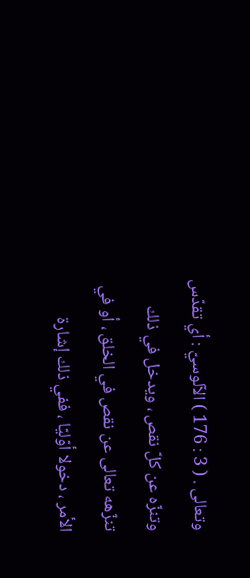وتعالى . ( 3 : 176 ) الآلوسيّ : أي تقدّس وتنزّه عن كلّ نقص ، ويدخل في ذلك تنزّهه تعالى عن نقص في الخلق ، أو في الأمر ، دخولا أوّليّا ، ففي ذلك إشارة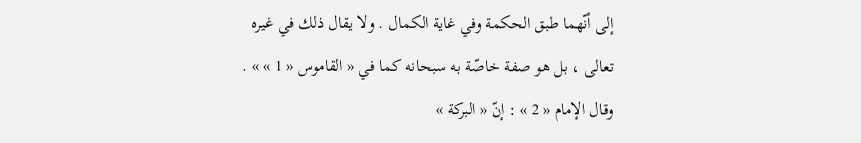إلى أنّهما طبق الحكمة وفي غاية الكمال . ولا يقال ذلك في غيره تعالى ، بل هو صفة خاصّة به سبحانه كما في « القاموس « 1 » » . وقال الإمام « 2 » : إنّ « البركة »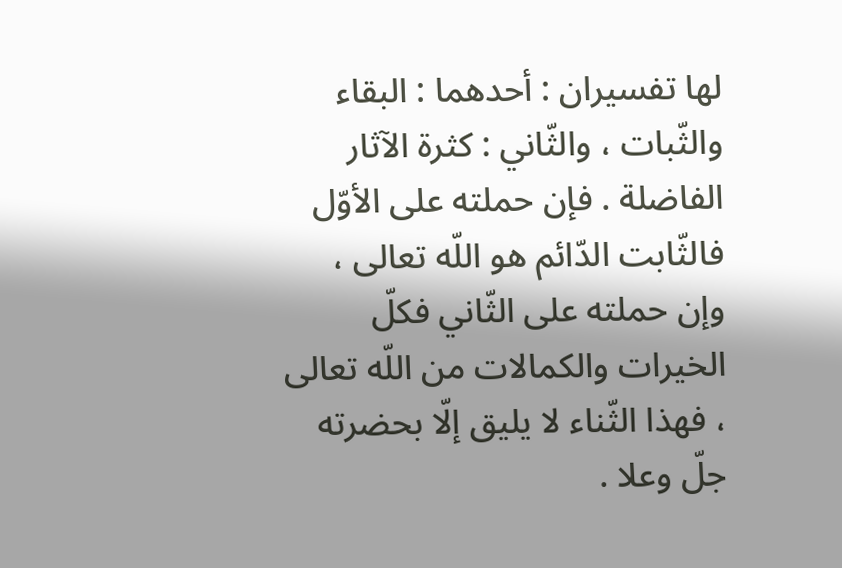لها تفسيران : أحدهما : البقاء والثّبات ، والثّاني : كثرة الآثار الفاضلة . فإن حملته على الأوّل فالثّابت الدّائم هو اللّه تعالى ، وإن حملته على الثّاني فكلّ الخيرات والكمالات من اللّه تعالى ، فهذا الثّناء لا يليق إلّا بحضرته جلّ وعلا .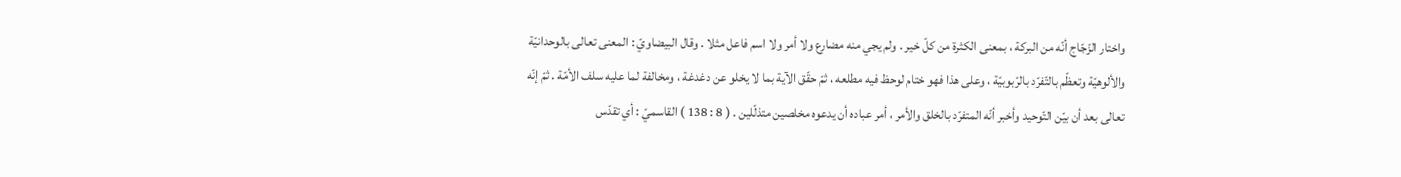واختار الزّجّاج أنّه من البركة ، بمعنى الكثرة من كلّ خير . ولم يجي منه مضارع ولا أمر ولا اسم فاعل مثلا . وقال البيضاويّ : المعنى تعالى بالوحدانيّة والألوهيّة وتعظّم بالتّفرّد بالرّبوبيّة ، وعلى هذا فهو ختام لوحظ فيه مطلعه ، ثمّ حقّق الآية بما لا يخلو عن دغدغة ، ومخالفة لما عليه سلف الأمّة . ثمّ إنّه تعالى بعد أن بيّن التّوحيد وأخبر أنّه المتفرّد بالخلق والأمر ، أمر عباده أن يدعوه مخلصين متذلّلين . ( 8 : 138 ) القاسميّ : أي تقدّس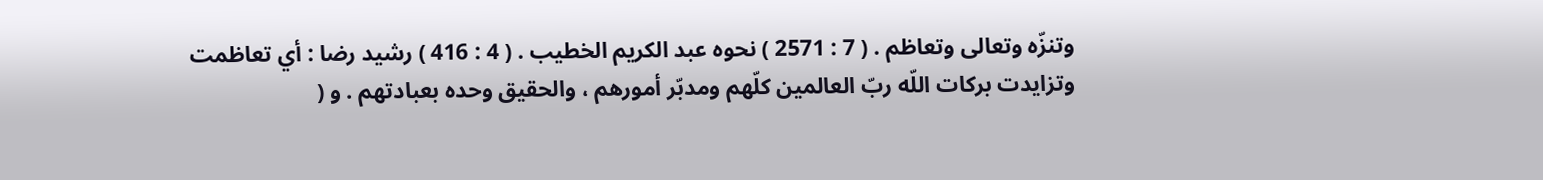وتنزّه وتعالى وتعاظم . ( 7 : 2571 ) نحوه عبد الكريم الخطيب . ( 4 : 416 ) رشيد رضا : أي تعاظمت وتزايدت بركات اللّه ربّ العالمين كلّهم ومدبّر أمورهم ، والحقيق وحده بعبادتهم . و (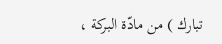تبارك ) من مادّة البركة ،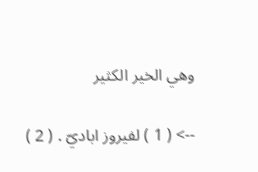وهي الخير الكثير

--> ( 1 ) لفيروز اباديّ . ( 2 )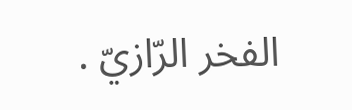الفخر الرّازيّ .